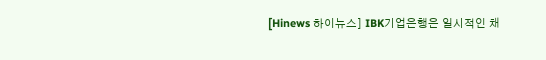[Hinews 하이뉴스] IBK기업은행은 일시적인 채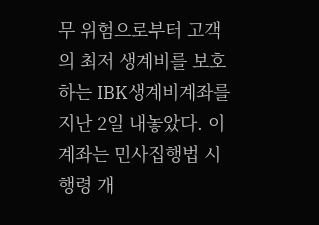무 위험으로부터 고객의 최저 생계비를 보호하는 IBK생계비계좌를 지난 2일 내놓았다. 이 계좌는 민사집행법 시행령 개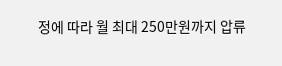정에 따라 월 최대 250만원까지 압류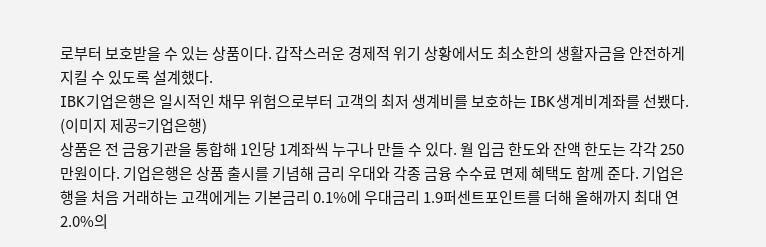로부터 보호받을 수 있는 상품이다. 갑작스러운 경제적 위기 상황에서도 최소한의 생활자금을 안전하게 지킬 수 있도록 설계했다.
IBK기업은행은 일시적인 채무 위험으로부터 고객의 최저 생계비를 보호하는 IBK생계비계좌를 선뵀다. (이미지 제공=기업은행)
상품은 전 금융기관을 통합해 1인당 1계좌씩 누구나 만들 수 있다. 월 입금 한도와 잔액 한도는 각각 250만원이다. 기업은행은 상품 출시를 기념해 금리 우대와 각종 금융 수수료 면제 혜택도 함께 준다. 기업은행을 처음 거래하는 고객에게는 기본금리 0.1%에 우대금리 1.9퍼센트포인트를 더해 올해까지 최대 연 2.0%의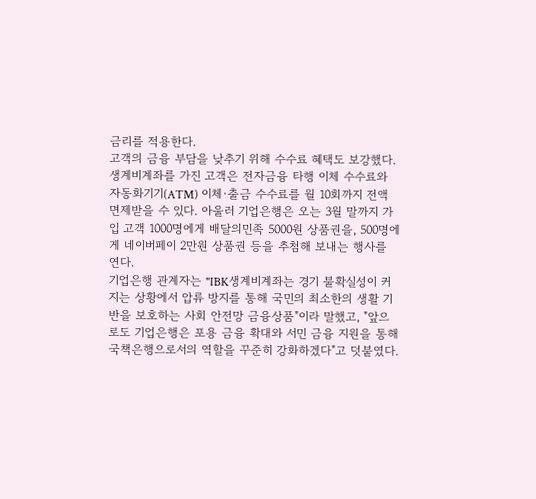금리를 적용한다.
고객의 금융 부담을 낮추기 위해 수수료 혜택도 보강했다. 생계비계좌를 가진 고객은 전자금융 타행 이체 수수료와 자동화기기(ATM) 이체·출금 수수료를 월 10회까지 전액 면제받을 수 있다. 아울러 기업은행은 오는 3월 말까지 가입 고객 1000명에게 배달의민족 5000원 상품권을, 500명에게 네이버페이 2만원 상품권 등을 추첨해 보내는 행사를 연다.
기업은행 관계자는 "IBK생계비계좌는 경기 불확실성이 커지는 상황에서 압류 방지를 통해 국민의 최소한의 생활 기반을 보호하는 사회 안전망 금융상품"이라 말했고, "앞으로도 기업은행은 포용 금융 확대와 서민 금융 지원을 통해 국책은행으로서의 역할을 꾸준히 강화하겠다"고 덧붙였다.